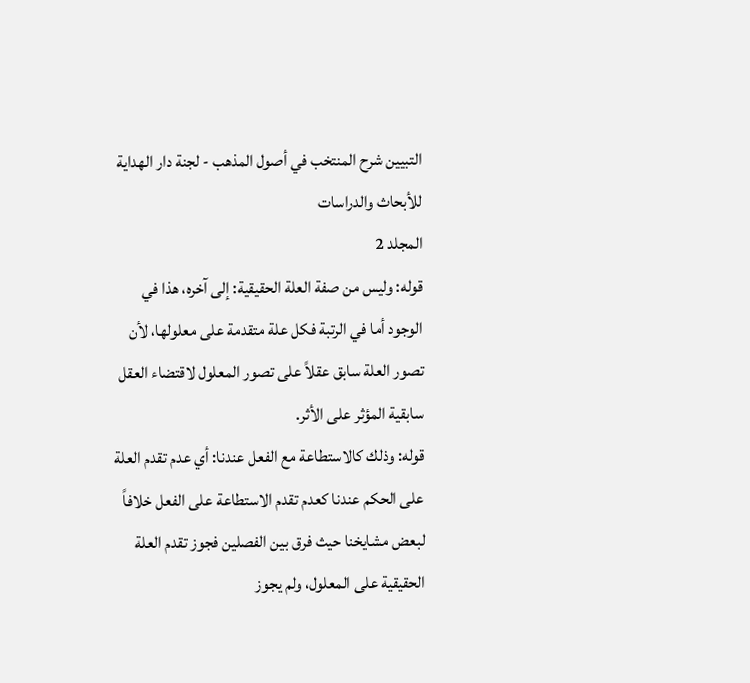التبيين شرح المنتخب في أصول المذهب - لجنة دار الهداية للأبحاث والدراسات
المجلد 2
قوله: وليس من صفة العلة الحقيقية: إلى آخره، هذا في الوجود أما في الرتبة فكل علة متقدمة على معلولها، لأن تصور العلة سابق عقلاً على تصور المعلول لاقتضاء العقل سابقية المؤثر على الأثر.
قوله: وذلك كالاستطاعة مع الفعل عندنا: أي عدم تقدم العلة على الحكم عندنا كعدم تقدم الاستطاعة على الفعل خلافاً لبعض مشايخنا حيث فرق بين الفصلين فجوز تقدم العلة الحقيقية على المعلول، ولم يجوز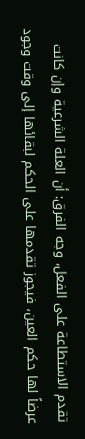تقدم الاستطاعة على الفعل، وجه الفرق: أن العلة الشرعية وإن كانت عرضاً لها حكم العين، فيجوز تقدمها على الحكم لبقائها إلى وقت وجود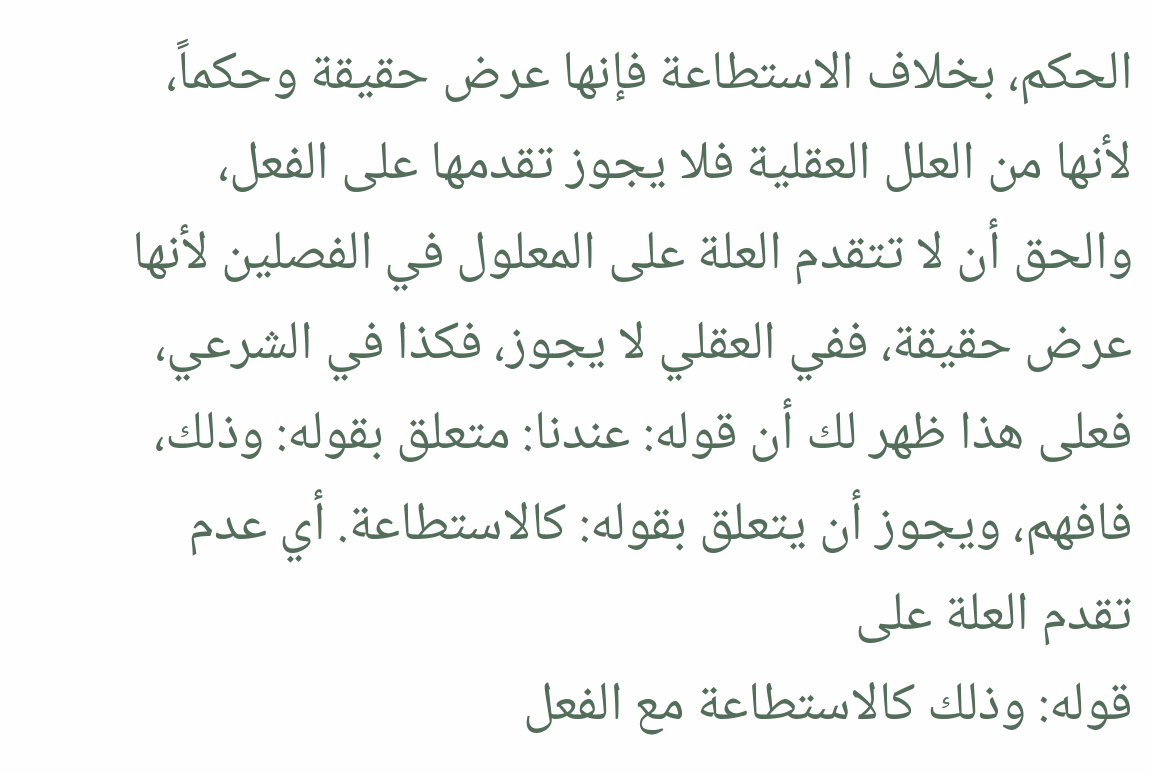الحكم، بخلاف الاستطاعة فإنها عرض حقيقة وحكماً، لأنها من العلل العقلية فلا يجوز تقدمها على الفعل، والحق أن لا تتقدم العلة على المعلول في الفصلين لأنها عرض حقيقة، ففي العقلي لا يجوز، فكذا في الشرعي، فعلى هذا ظهر لك أن قوله: عندنا: متعلق بقوله: وذلك، فافهم، ويجوز أن يتعلق بقوله: كالاستطاعة. أي عدم تقدم العلة على
قوله: وذلك كالاستطاعة مع الفعل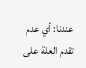عندنا: أي عدم تقدم العلة على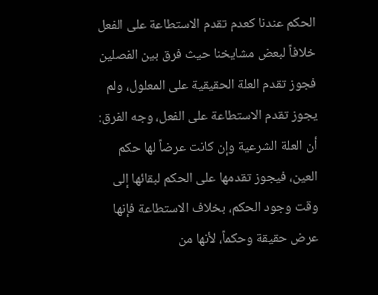الحكم عندنا كعدم تقدم الاستطاعة على الفعل خلافاً لبعض مشايخنا حيث فرق بين الفصلين فجوز تقدم العلة الحقيقية على المعلول، ولم يجوز تقدم الاستطاعة على الفعل، وجه الفرق: أن العلة الشرعية وإن كانت عرضاً لها حكم العين، فيجوز تقدمها على الحكم لبقائها إلى وقت وجود الحكم، بخلاف الاستطاعة فإنها عرض حقيقة وحكماً، لأنها من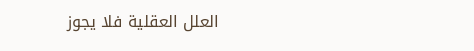العلل العقلية فلا يجوز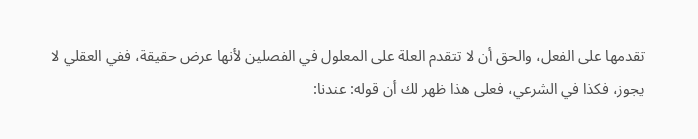تقدمها على الفعل، والحق أن لا تتقدم العلة على المعلول في الفصلين لأنها عرض حقيقة، ففي العقلي لا يجوز، فكذا في الشرعي، فعلى هذا ظهر لك أن قوله: عندنا: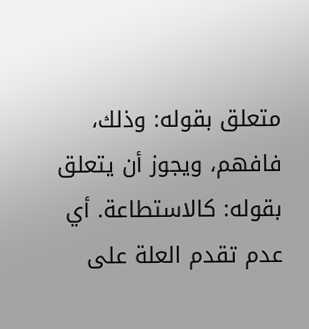متعلق بقوله: وذلك، فافهم، ويجوز أن يتعلق بقوله: كالاستطاعة. أي عدم تقدم العلة على